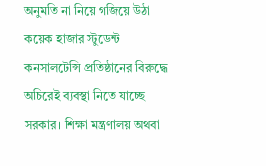অনুমতি না নিয়ে গজিয়ে উঠা কয়েক হাজার স্টুডেন্ট কনসালটেন্সি প্রতিষ্ঠানের বিরুদ্ধে অচিরেই ব্যবস্থা নিতে যাচ্ছে সরকার। শিক্ষা মন্ত্রণালয় অথবা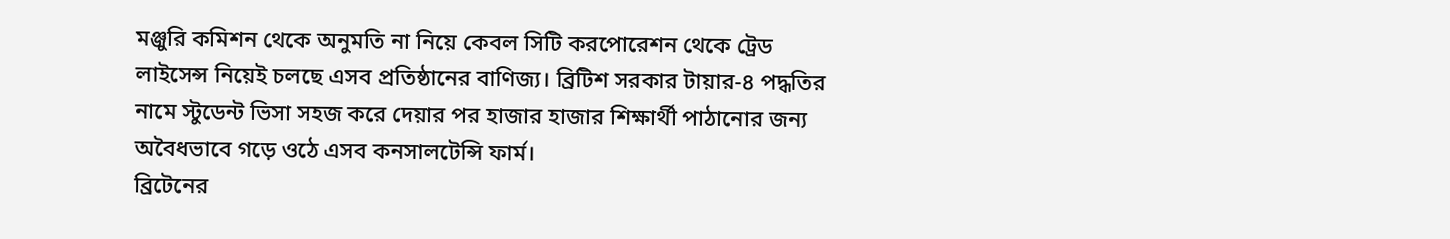মঞ্জুরি কমিশন থেকে অনুমতি না নিয়ে কেবল সিটি করপোরেশন থেকে ট্রেড লাইসেন্স নিয়েই চলছে এসব প্রতিষ্ঠানের বাণিজ্য। ব্রিটিশ সরকার টায়ার-৪ পদ্ধতির নামে স্টুডেন্ট ভিসা সহজ করে দেয়ার পর হাজার হাজার শিক্ষার্থী পাঠানোর জন্য অবৈধভাবে গড়ে ওঠে এসব কনসালটেন্সি ফার্ম।
ব্রিটেনের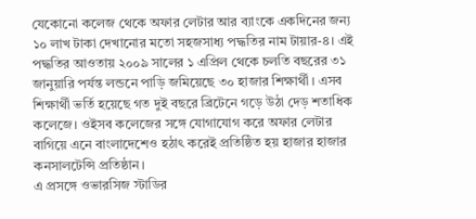যেকোনো কলেজ থেকে অফার লেটার আর ব্যাংকে একদিনের জন্য ১০ লাখ টাকা দেখানোর মতো সহজসাধ্য পদ্ধতির নাম টায়ার-৪। এই পদ্ধতির আওতায় ২০০৯ সালের ১ এপ্রিল থেকে চলতি বছরের ৩১ জানুয়ারি পর্যন্ত লন্ডনে পাড়ি জমিয়েছে ৩০ হাজার শিক্ষার্থী। এসব শিক্ষার্থী ভর্তি হয়েছে গত দুই বছরে ব্রিটেনে গড়ে উঠা দেড় শতাধিক কলেজে। ওইসব কলেজের সঙ্গে যোগাযোগ করে অফার লেটার বাগিয়ে এনে বাংলাদেশেও হঠাৎ করেই প্রতিষ্ঠিত হয় হাজার হাজার কনসালটেন্সি প্রতিষ্ঠান।
এ প্রসঙ্গে ওভারসিজ স্টাডির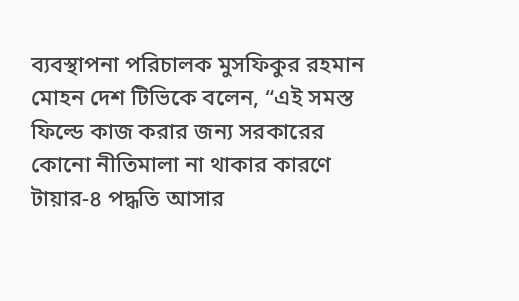ব্যবস্থাপনা পরিচালক মুসফিকুর রহমান মোহন দেশ টিভিকে বলেন, “এই সমস্ত ফিল্ডে কাজ করার জন্য সরকারের কোনো নীতিমালা না থাকার কারণে টায়ার-৪ পদ্ধতি আসার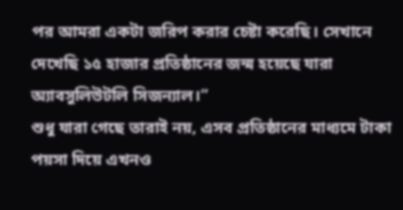পর আমরা একটা জরিপ করার চেষ্টা করেছি। সেখানে দেখেছি ১৫ হাজার প্রতিষ্ঠানের জন্ম হয়েছে যারা অ্যাবসুলিউটলি সিজন্যাল।”
শুধু যারা গেছে তারাই নয়, এসব প্রতিষ্ঠানের মাধ্যমে টাকা পয়সা দিয়ে এখনও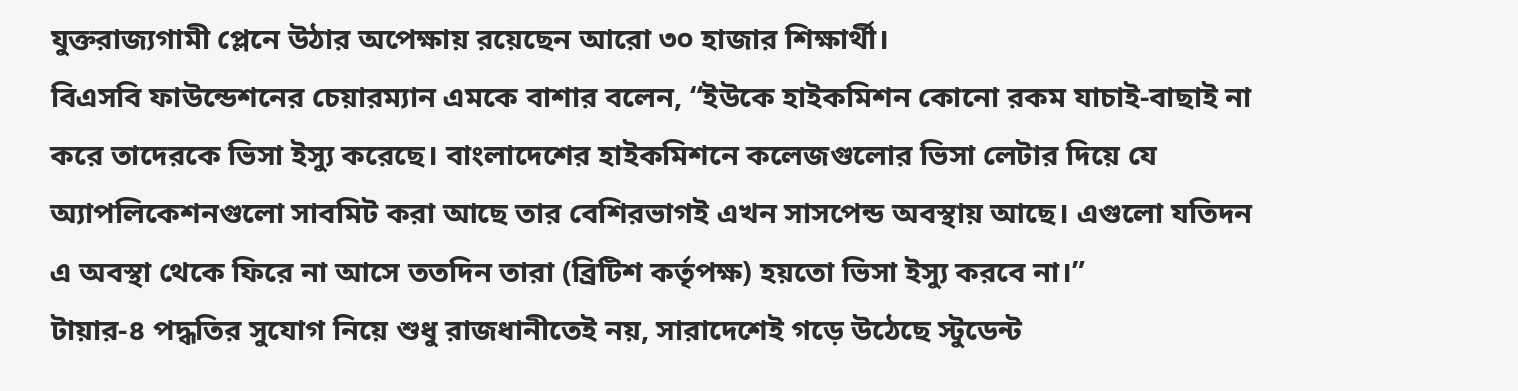যুক্তরাজ্যগামী প্লেনে উঠার অপেক্ষায় রয়েছেন আরো ৩০ হাজার শিক্ষার্থী।
বিএসবি ফাউন্ডেশনের চেয়ারম্যান এমকে বাশার বলেন, “ইউকে হাইকমিশন কোনো রকম যাচাই-বাছাই না করে তাদেরকে ভিসা ইস্যু করেছে। বাংলাদেশের হাইকমিশনে কলেজগুলোর ভিসা লেটার দিয়ে যে অ্যাপলিকেশনগুলো সাবমিট করা আছে তার বেশিরভাগই এখন সাসপেন্ড অবস্থায় আছে। এগুলো যতিদন এ অবস্থা থেকে ফিরে না আসে ততদিন তারা (ব্রিটিশ কর্তৃপক্ষ) হয়তো ভিসা ইস্যু করবে না।”
টায়ার-৪ পদ্ধতির সুযোগ নিয়ে শুধু রাজধানীতেই নয়, সারাদেশেই গড়ে উঠেছে স্টুডেন্ট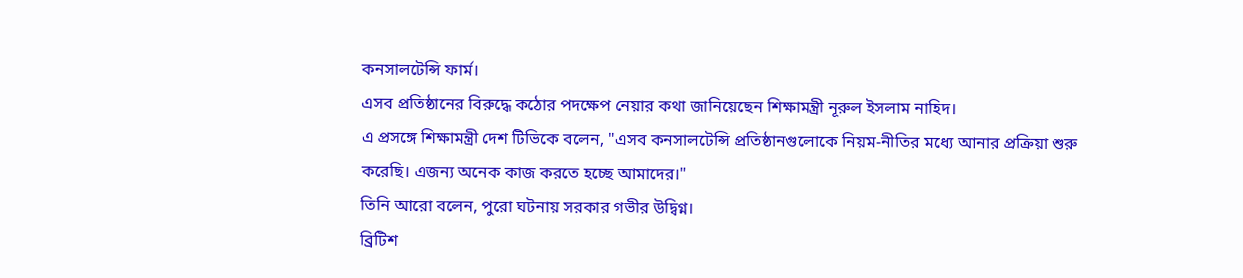কনসালটেন্সি ফার্ম।
এসব প্রতিষ্ঠানের বিরুদ্ধে কঠোর পদক্ষেপ নেয়ার কথা জানিয়েছেন শিক্ষামন্ত্রী নূরুল ইসলাম নাহিদ।
এ প্রসঙ্গে শিক্ষামন্ত্রী দেশ টিভিকে বলেন, "এসব কনসালটেন্সি প্রতিষ্ঠানগুলোকে নিয়ম-নীতির মধ্যে আনার প্রক্রিয়া শুরু করেছি। এজন্য অনেক কাজ করতে হচ্ছে আমাদের।"
তিনি আরো বলেন, পুরো ঘটনায় সরকার গভীর উদ্বিগ্ন।
ব্রিটিশ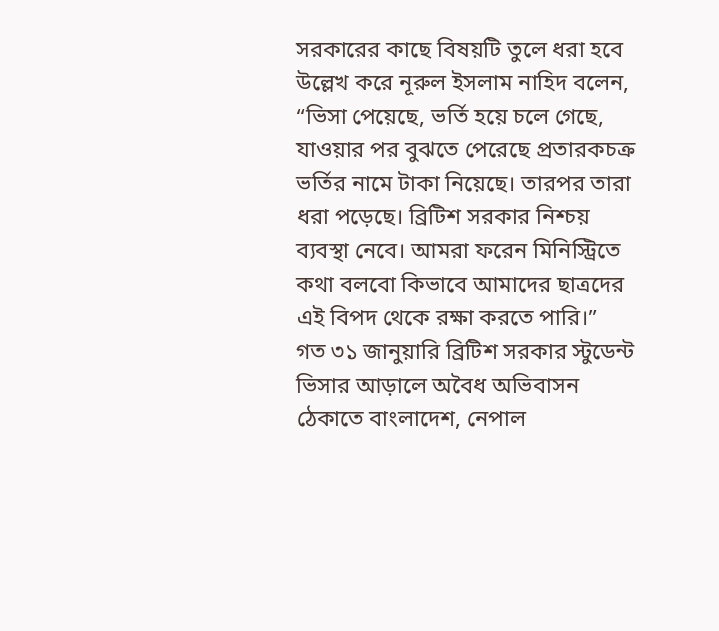সরকারের কাছে বিষয়টি তুলে ধরা হবে উল্লেখ করে নূরুল ইসলাম নাহিদ বলেন, “ভিসা পেয়েছে, ভর্তি হয়ে চলে গেছে, যাওয়ার পর বুঝতে পেরেছে প্রতারকচক্র ভর্তির নামে টাকা নিয়েছে। তারপর তারা ধরা পড়েছে। ব্রিটিশ সরকার নিশ্চয় ব্যবস্থা নেবে। আমরা ফরেন মিনিস্ট্রিতে কথা বলবো কিভাবে আমাদের ছাত্রদের এই বিপদ থেকে রক্ষা করতে পারি।”
গত ৩১ জানুয়ারি ব্রিটিশ সরকার স্টুডেন্ট ভিসার আড়ালে অবৈধ অভিবাসন ঠেকাতে বাংলাদেশ, নেপাল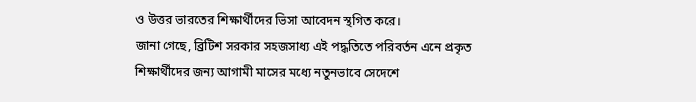ও উত্তর ভারতের শিক্ষার্থীদের ভিসা আবেদন স্থগিত করে।
জানা গেছে, ব্রিটিশ সরকার সহজসাধ্য এই পদ্ধতিতে পরিবর্তন এনে প্রকৃত শিক্ষার্থীদের জন্য আগামী মাসের মধ্যে নতুনভাবে সেদেশে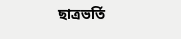ছাত্রভর্তি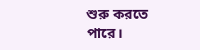শুরু করতে পারে।